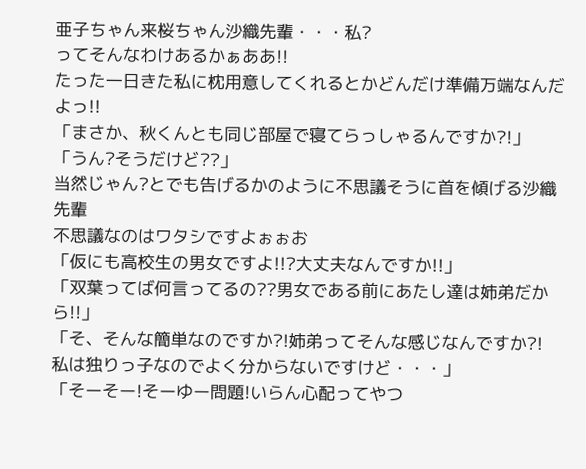亜子ちゃん来桜ちゃん沙織先輩・・・私?
ってそんなわけあるかぁああ!!
たった一日きた私に枕用意してくれるとかどんだけ準備万端なんだよっ!!
「まさか、秋くんとも同じ部屋で寝てらっしゃるんですか?!」
「うん?そうだけど??」
当然じゃん?とでも告げるかのように不思議そうに首を傾げる沙織先輩
不思議なのはワタシですよぉぉお
「仮にも高校生の男女ですよ!!?大丈夫なんですか!!」
「双葉ってば何言ってるの??男女である前にあたし達は姉弟だから!!」
「そ、そんな簡単なのですか?!姉弟ってそんな感じなんですか?!
私は独りっ子なのでよく分からないですけど・・・」
「そーそー!そーゆー問題!いらん心配ってやつ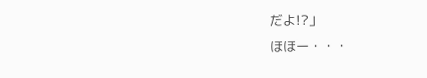だよ!?」
ほほー・・・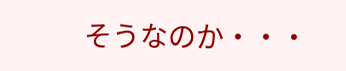そうなのか・・・